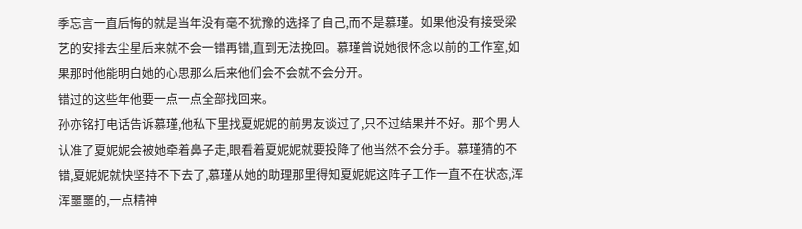季忘言一直后悔的就是当年没有毫不犹豫的选择了自己,而不是慕瑾。如果他没有接受梁艺的安排去尘星后来就不会一错再错,直到无法挽回。慕瑾曾说她很怀念以前的工作室,如果那时他能明白她的心思那么后来他们会不会就不会分开。
错过的这些年他要一点一点全部找回来。
孙亦铭打电话告诉慕瑾,他私下里找夏妮妮的前男友谈过了,只不过结果并不好。那个男人认准了夏妮妮会被她牵着鼻子走,眼看着夏妮妮就要投降了他当然不会分手。慕瑾猜的不错,夏妮妮就快坚持不下去了,慕瑾从她的助理那里得知夏妮妮这阵子工作一直不在状态,浑浑噩噩的,一点精神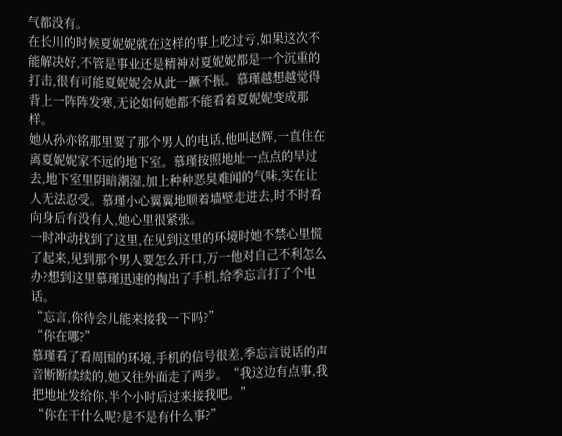气都没有。
在长川的时候夏妮妮就在这样的事上吃过亏,如果这次不能解决好,不管是事业还是精神对夏妮妮都是一个沉重的打击,很有可能夏妮妮会从此一蹶不振。慕瑾越想越觉得背上一阵阵发寒,无论如何她都不能看着夏妮妮变成那样。
她从孙亦铭那里要了那个男人的电话,他叫赵辉,一直住在离夏妮妮家不远的地下室。慕瑾按照地址一点点的早过去,地下室里阴暗潮湿,加上种种恶臭难闻的气味,实在让人无法忍受。慕瑾小心翼翼地顺着墙壁走进去,时不时看向身后有没有人,她心里很紧张。
一时冲动找到了这里,在见到这里的环境时她不禁心里慌了起来,见到那个男人要怎么开口,万一他对自己不利怎么办?想到这里慕瑾迅速的掏出了手机,给季忘言打了个电话。
“忘言,你待会儿能来接我一下吗?”
“你在哪?”
慕瑾看了看周围的环境,手机的信号很差,季忘言说话的声音断断续续的,她又往外面走了两步。“我这边有点事,我把地址发给你,半个小时后过来接我吧。”
“你在干什么呢?是不是有什么事?”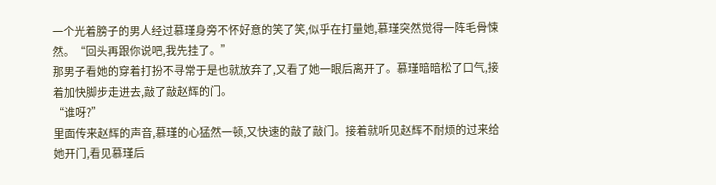一个光着膀子的男人经过慕瑾身旁不怀好意的笑了笑,似乎在打量她,慕瑾突然觉得一阵毛骨悚然。“回头再跟你说吧,我先挂了。”
那男子看她的穿着打扮不寻常于是也就放弃了,又看了她一眼后离开了。慕瑾暗暗松了口气,接着加快脚步走进去,敲了敲赵辉的门。
“谁呀?”
里面传来赵辉的声音,慕瑾的心猛然一顿,又快速的敲了敲门。接着就听见赵辉不耐烦的过来给她开门,看见慕瑾后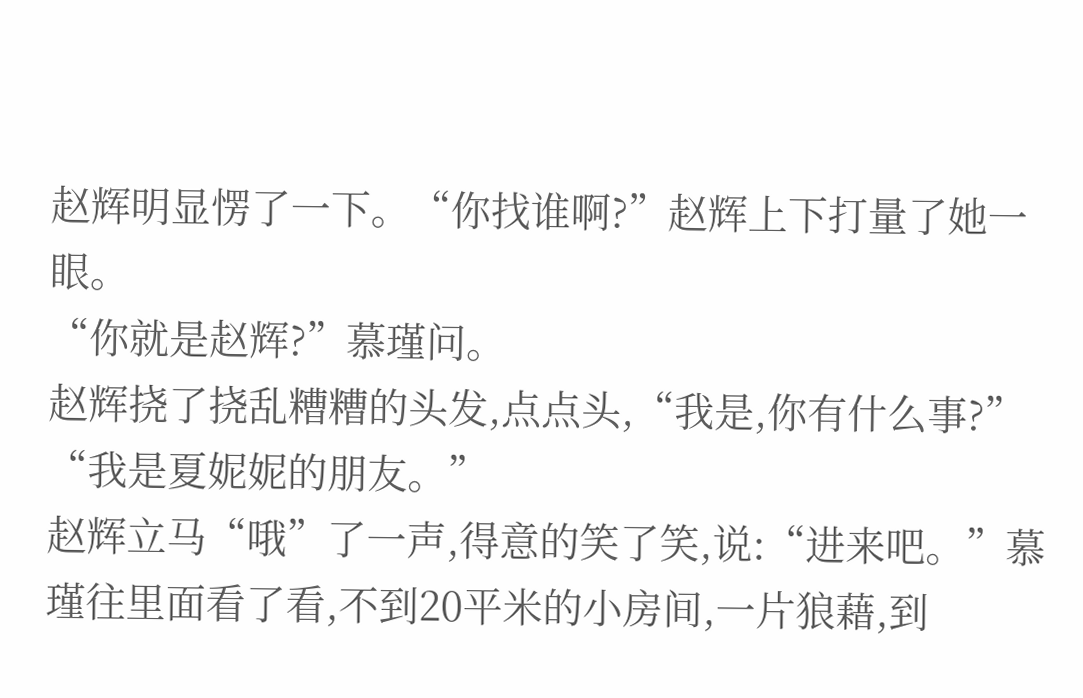赵辉明显愣了一下。“你找谁啊?”赵辉上下打量了她一眼。
“你就是赵辉?”慕瑾问。
赵辉挠了挠乱糟糟的头发,点点头,“我是,你有什么事?”
“我是夏妮妮的朋友。”
赵辉立马“哦”了一声,得意的笑了笑,说:“进来吧。”慕瑾往里面看了看,不到20平米的小房间,一片狼藉,到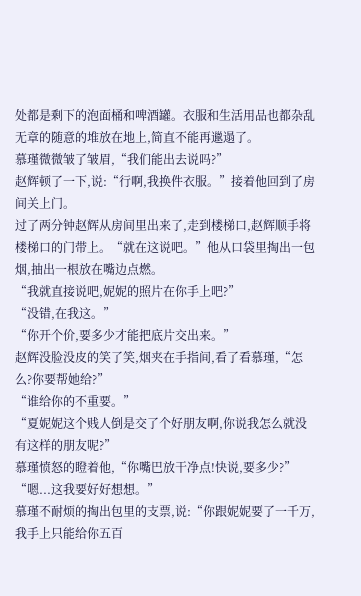处都是剩下的泡面桶和啤酒罐。衣服和生活用品也都杂乱无章的随意的堆放在地上,简直不能再邋遢了。
慕瑾微微皱了皱眉,“我们能出去说吗?”
赵辉顿了一下,说:“行啊,我换件衣服。”接着他回到了房间关上门。
过了两分钟赵辉从房间里出来了,走到楼梯口,赵辉顺手将楼梯口的门带上。“就在这说吧。”他从口袋里掏出一包烟,抽出一根放在嘴边点燃。
“我就直接说吧,妮妮的照片在你手上吧?”
“没错,在我这。”
“你开个价,要多少才能把底片交出来。”
赵辉没脸没皮的笑了笑,烟夹在手指间,看了看慕瑾,“怎么?你要帮她给?”
“谁给你的不重要。”
“夏妮妮这个贱人倒是交了个好朋友啊,你说我怎么就没有这样的朋友呢?”
慕瑾愤怒的瞪着他,“你嘴巴放干净点!快说,要多少?”
“嗯...这我要好好想想。”
慕瑾不耐烦的掏出包里的支票,说:“你跟妮妮要了一千万,我手上只能给你五百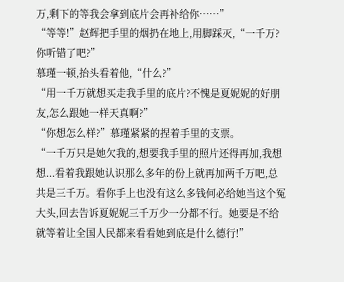万,剩下的等我会拿到底片会再补给你……”
“等等!”赵辉把手里的烟扔在地上,用脚踩灭,“一千万?你听错了吧?”
慕瑾一顿,抬头看着他,“什么?”
“用一千万就想买走我手里的底片?不愧是夏妮妮的好朋友,怎么跟她一样天真啊?”
“你想怎么样?”慕瑾紧紧的捏着手里的支票。
“一千万只是她欠我的,想要我手里的照片还得再加,我想想...看着我跟她认识那么多年的份上就再加两千万吧,总共是三千万。看你手上也没有这么多钱何必给她当这个冤大头,回去告诉夏妮妮三千万少一分都不行。她要是不给就等着让全国人民都来看看她到底是什么德行!”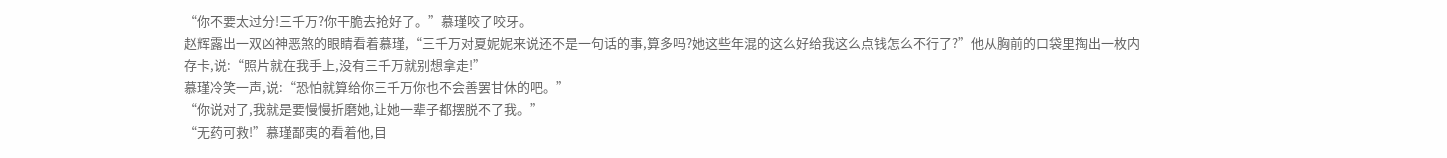“你不要太过分!三千万?你干脆去抢好了。”慕瑾咬了咬牙。
赵辉露出一双凶神恶煞的眼睛看着慕瑾,“三千万对夏妮妮来说还不是一句话的事,算多吗?她这些年混的这么好给我这么点钱怎么不行了?”他从胸前的口袋里掏出一枚内存卡,说:“照片就在我手上,没有三千万就别想拿走!”
慕瑾冷笑一声,说:“恐怕就算给你三千万你也不会善罢甘休的吧。”
“你说对了,我就是要慢慢折磨她,让她一辈子都摆脱不了我。”
“无药可救!”慕瑾鄙夷的看着他,目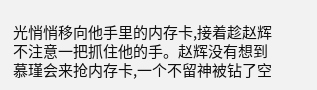光悄悄移向他手里的内存卡,接着趁赵辉不注意一把抓住他的手。赵辉没有想到慕瑾会来抢内存卡,一个不留神被钻了空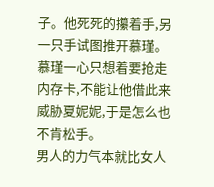子。他死死的攥着手,另一只手试图推开慕瑾。慕瑾一心只想着要抢走内存卡,不能让他借此来威胁夏妮妮,于是怎么也不肯松手。
男人的力气本就比女人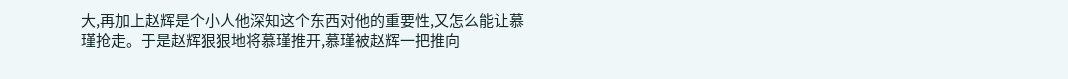大,再加上赵辉是个小人他深知这个东西对他的重要性,又怎么能让慕瑾抢走。于是赵辉狠狠地将慕瑾推开,慕瑾被赵辉一把推向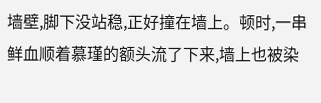墙壁,脚下没站稳,正好撞在墙上。顿时,一串鲜血顺着慕瑾的额头流了下来,墙上也被染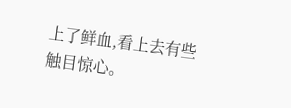上了鲜血,看上去有些触目惊心。